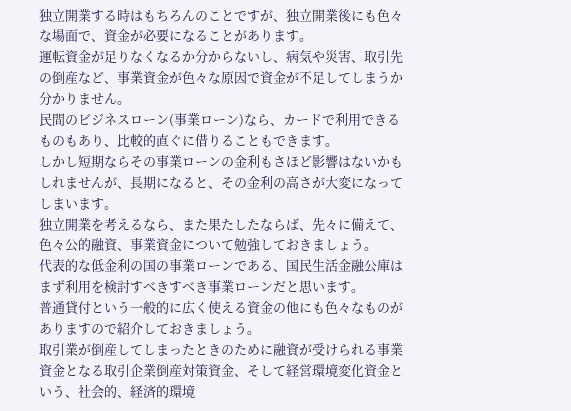独立開業する時はもちろんのことですが、独立開業後にも色々な場面で、資金が必要になることがあります。
運転資金が足りなくなるか分からないし、病気や災害、取引先の倒産など、事業資金が色々な原因で資金が不足してしまうか分かりません。
民間のビジネスローン(事業ローン)なら、カードで利用できるものもあり、比較的直ぐに借りることもできます。
しかし短期ならその事業ローンの金利もさほど影響はないかもしれませんが、長期になると、その金利の高さが大変になってしまいます。
独立開業を考えるなら、また果たしたならば、先々に備えて、色々公的融資、事業資金について勉強しておきましょう。
代表的な低金利の国の事業ローンである、国民生活金融公庫はまず利用を検討すべきすべき事業ローンだと思います。
普通貸付という一般的に広く使える資金の他にも色々なものがありますので紹介しておきましょう。
取引業が倒産してしまったときのために融資が受けられる事業資金となる取引企業倒産対策資金、そして経営環境変化資金という、社会的、経済的環境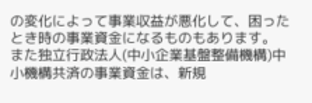の変化によって事業収益が悪化して、困ったとき時の事業資金になるものもあります。
また独立行政法人(中小企業基盤整備機構)中小機構共済の事業資金は、新規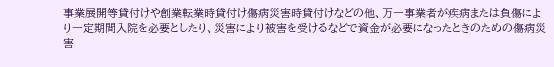事業展開等貸付けや創業転業時貸付け傷病災害時貸付けなどの他、万一事業者が疾病または負傷により一定期間入院を必要としたり、災害により被害を受けるなどで資金が必要になったときのための傷病災害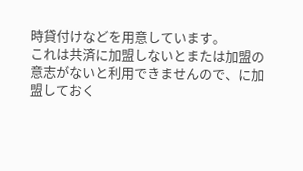時貸付けなどを用意しています。
これは共済に加盟しないとまたは加盟の意志がないと利用できませんので、に加盟しておく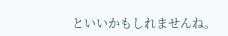といいかもしれませんね。